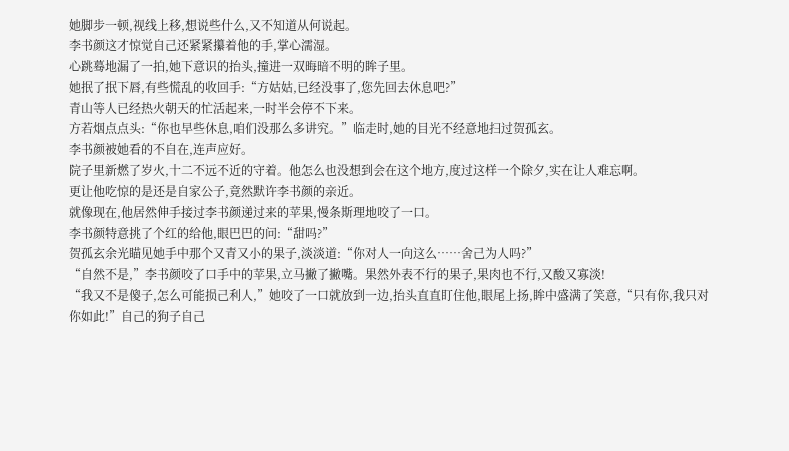她脚步一顿,视线上移,想说些什么,又不知道从何说起。
李书颜这才惊觉自己还紧紧攥着他的手,掌心濡湿。
心跳蓦地漏了一拍,她下意识的抬头,撞进一双晦暗不明的眸子里。
她抿了抿下唇,有些慌乱的收回手:“方姑姑,已经没事了,您先回去休息吧?”
青山等人已经热火朝天的忙活起来,一时半会停不下来。
方若烟点点头:“你也早些休息,咱们没那么多讲究。”临走时,她的目光不经意地扫过贺孤玄。
李书颜被她看的不自在,连声应好。
院子里新燃了岁火,十二不远不近的守着。他怎么也没想到会在这个地方,度过这样一个除夕,实在让人难忘啊。
更让他吃惊的是还是自家公子,竟然默许李书颜的亲近。
就像现在,他居然伸手接过李书颜递过来的苹果,慢条斯理地咬了一口。
李书颜特意挑了个红的给他,眼巴巴的问:“甜吗?”
贺孤玄余光瞄见她手中那个又青又小的果子,淡淡道:“你对人一向这么……舍己为人吗?”
“自然不是,”李书颜咬了口手中的苹果,立马撇了撇嘴。果然外表不行的果子,果肉也不行,又酸又寡淡!
“我又不是傻子,怎么可能损己利人,”她咬了一口就放到一边,抬头直直盯住他,眼尾上扬,眸中盛满了笑意,“只有你,我只对你如此!”自己的狗子自己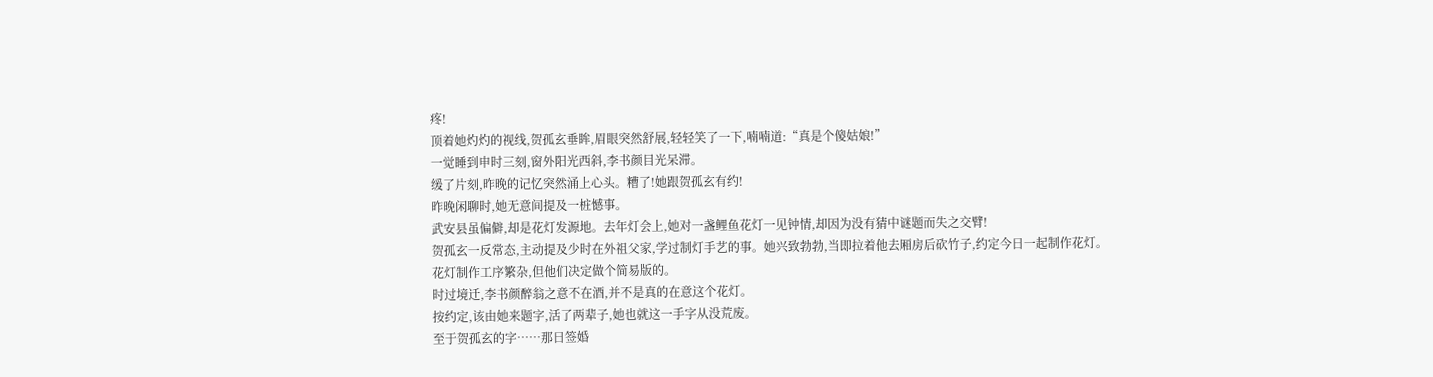疼!
顶着她灼灼的视线,贺孤玄垂眸,眉眼突然舒展,轻轻笑了一下,喃喃道:“真是个傻姑娘!”
一觉睡到申时三刻,窗外阳光西斜,李书颜目光呆滞。
缓了片刻,昨晚的记忆突然涌上心头。糟了!她跟贺孤玄有约!
昨晚闲聊时,她无意间提及一桩憾事。
武安县虽偏僻,却是花灯发源地。去年灯会上,她对一盏鲤鱼花灯一见钟情,却因为没有猜中谜题而失之交臂!
贺孤玄一反常态,主动提及少时在外祖父家,学过制灯手艺的事。她兴致勃勃,当即拉着他去厢房后砍竹子,约定今日一起制作花灯。
花灯制作工序繁杂,但他们决定做个简易版的。
时过境迁,李书颜醉翁之意不在酒,并不是真的在意这个花灯。
按约定,该由她来题字,活了两辈子,她也就这一手字从没荒废。
至于贺孤玄的字……那日签婚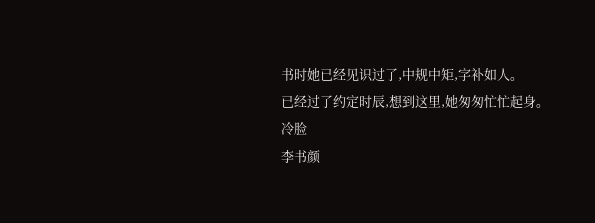书时她已经见识过了,中规中矩,字补如人。
已经过了约定时辰,想到这里,她匆匆忙忙起身。
冷脸
李书颜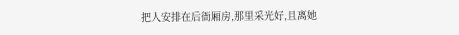把人安排在后衙厢房,那里采光好,且离她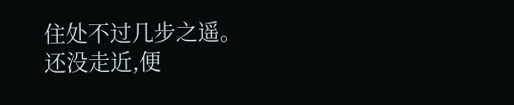住处不过几步之遥。
还没走近,便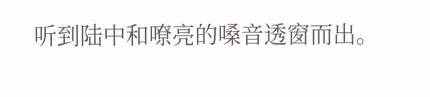听到陆中和嘹亮的嗓音透窗而出。